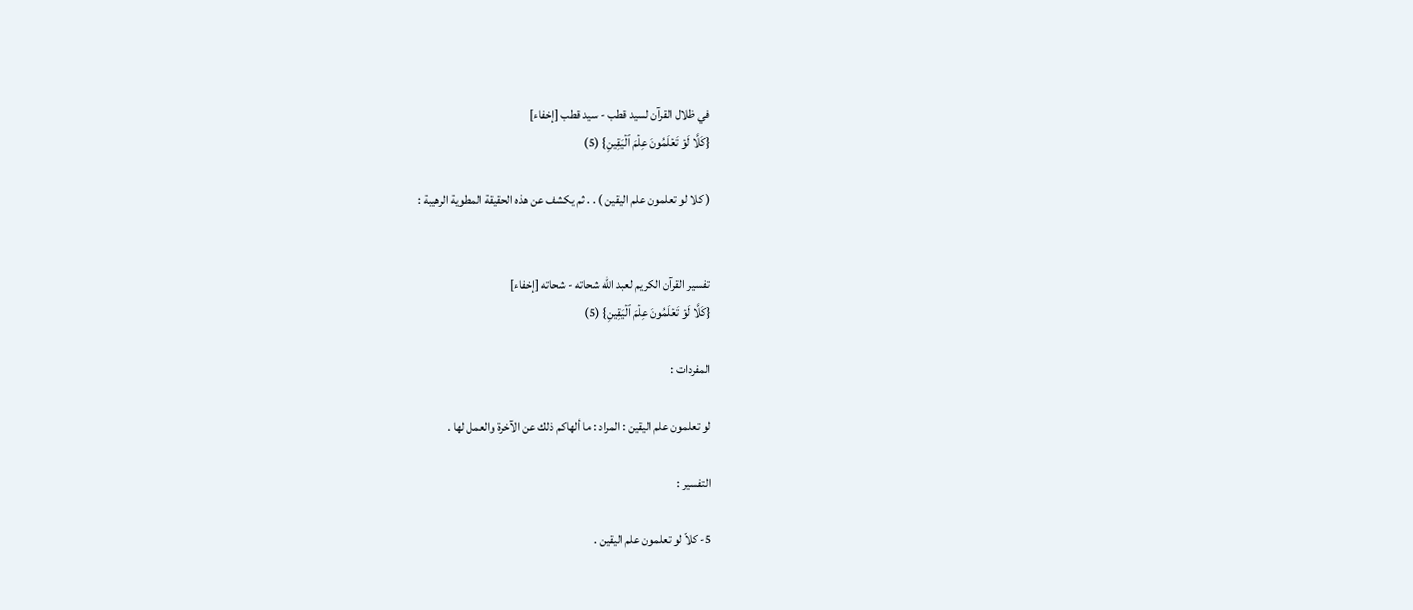في ظلال القرآن لسيد قطب - سيد قطب [إخفاء]
{كَلَّا لَوۡ تَعۡلَمُونَ عِلۡمَ ٱلۡيَقِينِ} (5)

( كلا لو تعلمون علم اليقين ) . . ثم يكشف عن هذه الحقيقة المطوية الرهيبة :


تفسير القرآن الكريم لعبد الله شحاته - شحاته [إخفاء]
{كَلَّا لَوۡ تَعۡلَمُونَ عِلۡمَ ٱلۡيَقِينِ} (5)

المفردات :

لو تعلمون علم اليقين : المراد : ما ألهاكم ذلك عن الآخرة والعمل لها .

التفسير :

5- كلاّ لو تعلمون علم اليقين .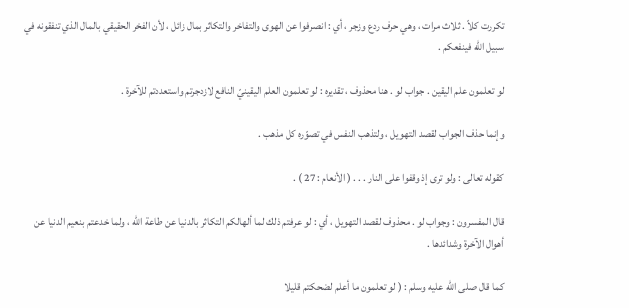تكررت كلاّ . ثلاث مرات ، وهي حرف ردع وزجر ، أي : انصرفوا عن الهوى والتفاخر والتكاثر بمال زائل ، لأن الفخر الحقيقي بالمال الذي تنفقونه في سبيل الله فينفعكم .

لو تعلمون علم اليقين . جواب لو . هنا محذوف ، تقديره : لو تعلمون العلم اليقينيّ النافع لازدجرتم واستعددتم للآخرة .

وإنما حذف الجواب لقصد التهويل ، ولتذهب النفس في تصوّره كل مذهب .

كقوله تعالى : ولو ترى إذ وقفوا على النار . . . ( الأنعام : 27 ) .

قال المفسرون : وجواب لو . محذوف لقصد التهويل ، أي : لو عرفتم ذلك لما ألهالكم التكاثر بالدنيا عن طاعة الله ، ولما خدعتم بنعيم الدنيا عن أهوال الآخرة وشدائدها .

كما قال صلى الله عليه وسلم : ( لو تعلمون ما أعلم لضحكتم قليلا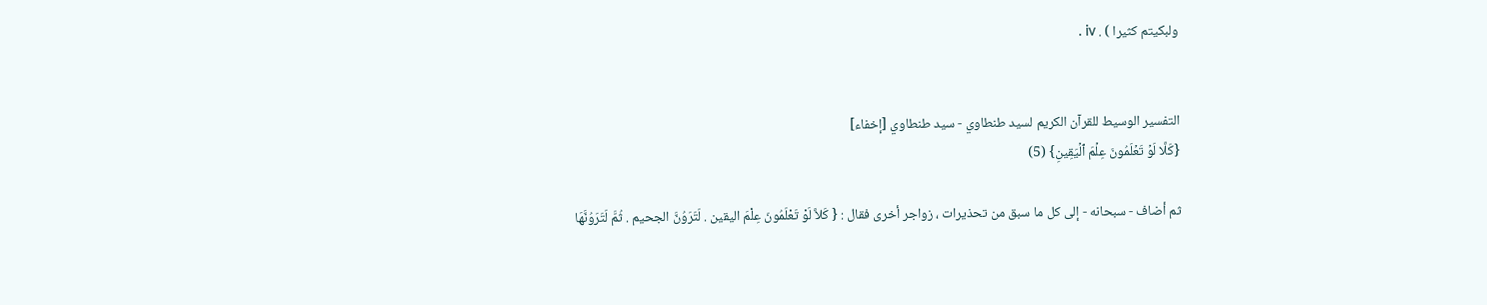ولبكيتم كثيرا ) . iv .


التفسير الوسيط للقرآن الكريم لسيد طنطاوي - سيد طنطاوي [إخفاء]
{كَلَّا لَوۡ تَعۡلَمُونَ عِلۡمَ ٱلۡيَقِينِ} (5)

ثم أضاف - سبحانه - إلى كل ما سبق من تحذيرات ، زواجر أخرى فقال : { كَلاَّ لَوْ تَعْلَمُونَ عِلْمَ اليقين . لَتَرَوُنَّ الجحيم . ثُمَّ لَتَرَوُنَّهَا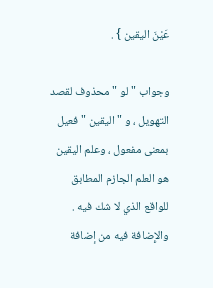عَيْنَ اليقين } .

وجواب " لو " محذوف لقصد التهويل ، و " اليقين " فعيل بمعنى مفعول ، وعلم اليقين هو العلم الجازم المطابق للواقع الذي لا شك فيه . والإِضافة فيه من إضافة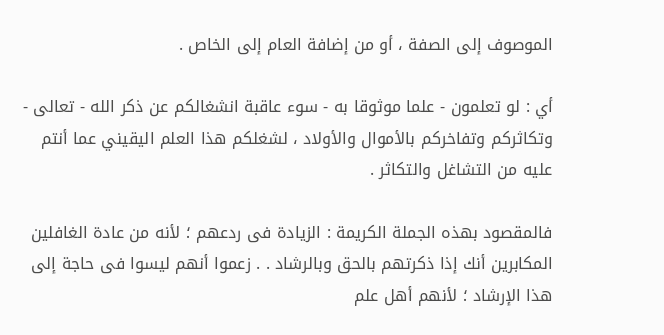الموصوف إلى الصفة ، أو من إضافة العام إلى الخاص .

أي : لو تعلمون - علما موثوقا به - سوء عاقبة انشغالكم عن ذكر الله - تعالى - وتكاثركم وتفاخركم بالأموال والأولاد ، لشغلكم هذا العلم اليقيني عما أنتم عليه من التشاغل والتكاثر .

فالمقصود بهذه الجملة الكريمة : الزيادة فى ردعهم ؛ لأنه من عادة الغافلين المكابرين أنك إذا ذكرتهم بالحق وبالرشاد . . زعموا أنهم ليسوا فى حاجة إلى هذا الإرشاد ؛ لأنهم أهل علم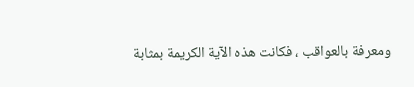ومعرفة بالعواقب ، فكانت هذه الآية الكريمة بمثابة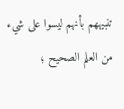تنبيههم بأنهم ليسوا على شيء من العلم الصحيح ؛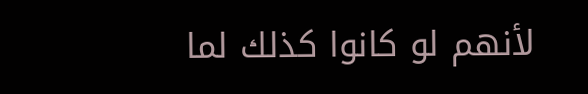لأنهم لو كانوا كذلك لما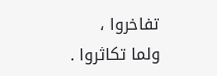تفاخروا ، ولما تكاثروا .